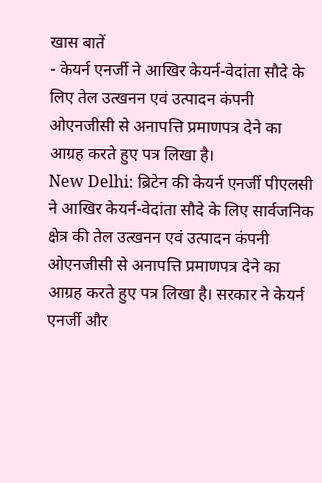खास बातें
- केयर्न एनर्जी ने आखिर केयर्न-वेदांता सौदे के लिए तेल उत्खनन एवं उत्पादन कंपनी ओएनजीसी से अनापत्ति प्रमाणपत्र देने का आग्रह करते हुए पत्र लिखा है।
New Delhi: ब्रिटेन की केयर्न एनर्जी पीएलसी ने आखिर केयर्न-वेदांता सौदे के लिए सार्वजनिक क्षेत्र की तेल उत्खनन एवं उत्पादन कंपनी ओएनजीसी से अनापत्ति प्रमाणपत्र देने का आग्रह करते हुए पत्र लिखा है। सरकार ने केयर्न एनर्जी और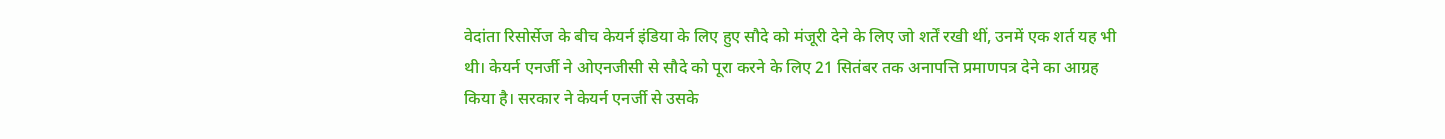वेदांता रिसोर्सेज के बीच केयर्न इंडिया के लिए हुए सौदे को मंजूरी देने के लिए जो शर्तें रखी थीं, उनमें एक शर्त यह भी थी। केयर्न एनर्जी ने ओएनजीसी से सौदे को पूरा करने के लिए 21 सितंबर तक अनापत्ति प्रमाणपत्र देने का आग्रह किया है। सरकार ने केयर्न एनर्जी से उसके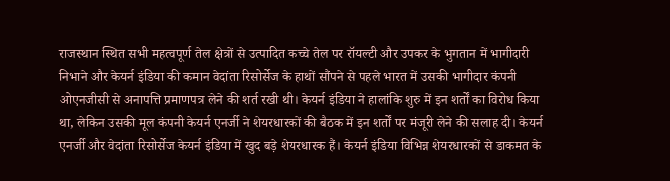राजस्थान स्थित सभी महत्वपूर्ण तेल क्षेत्रों से उत्पादित कच्चे तेल पर रॉयल्टी और उपकर के भुगतान में भागीदारी निभाने और केयर्न इंडिया की कमान वेदांता रिसोर्सेज के हाथों सौंपने से पहले भारत में उसकी भागीदार कंपनी ओएनजीसी से अनापत्ति प्रमाणपत्र लेने की शर्त रखी थी। केयर्न इंडिया ने हालांकि शुरु में इन शर्तों का विरोध किया था, लेकिन उसकी मूल कंपनी केयर्न एनर्जी ने शेयरधारकों की बैठक में इन शर्तों पर मंजूरी लेने की सलाह दी। केयर्न एनर्जी और वेदांता रिसोर्सेज केयर्न इंडिया में खुद बड़े शेयरधारक हैं। केयर्न इंडिया विभिन्न शेयरधारकों से डाकमत के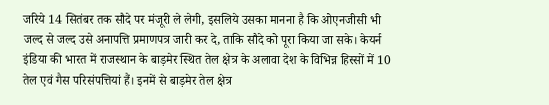जरिये 14 सितंबर तक सौदे पर मंजूरी ले लेगी, इसलिये उसका मानना है कि ओएनजीसी भी जल्द से जल्द उसे अनापत्ति प्रमाणपत्र जारी कर दे, ताकि सौदे को पूरा किया जा सके। केयर्न इंडिया की भारत में राजस्थान के बाड़मेर स्थित तेल क्षेत्र के अलावा देश के विभिन्न हिस्सों में 10 तेल एवं गैस परिसंपत्तियां हैं। इनमें से बाड़मेर तेल क्षेत्र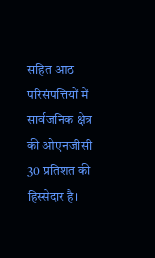सहित आठ परिसंपत्तियों में सार्वजनिक क्षेत्र की ओएनजीसी 30 प्रतिशत की हिस्सेदार है।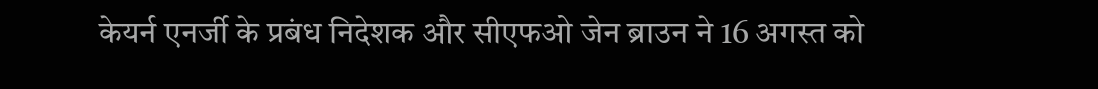केयर्न एनर्जी के प्रबंध निदेशक और सीएफओ जेन ब्राउन ने 16 अगस्त को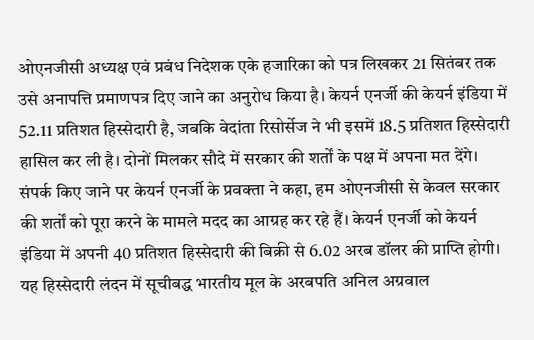ओएनजीसी अध्यक्ष एवं प्रबंध निदेशक एके हजारिका को पत्र लिखकर 21 सितंबर तक उसे अनापत्ति प्रमाणपत्र दिए जाने का अनुरोध किया है। केयर्न एनर्जी की केयर्न इंडिया में 52.11 प्रतिशत हिस्सेदारी है, जबकि वेदांता रिसोर्सेज ने भी इसमें 18.5 प्रतिशत हिस्सेदारी हासिल कर ली है। दोनों मिलकर सौदे में सरकार की शर्तों के पक्ष में अपना मत देंगे। संपर्क किए जाने पर केयर्न एनर्जी के प्रवक्ता ने कहा, हम ओएनजीसी से केवल सरकार की शर्तों को पूरा करने के मामले मदद का आग्रह कर रहे हैं। केयर्न एनर्जी को केयर्न इंडिया में अपनी 40 प्रतिशत हिस्सेदारी की बिक्री से 6.02 अरब डॉलर की प्राप्ति होगी। यह हिस्सेदारी लंदन में सूचीबद्ध भारतीय मूल के अरबपति अनिल अग्रवाल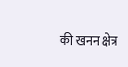की खनन क्षेत्र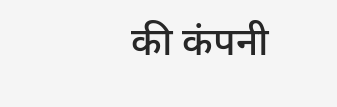की कंपनी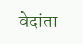वेदांता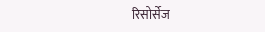रिसोर्सेज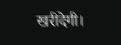खरीदेगी।